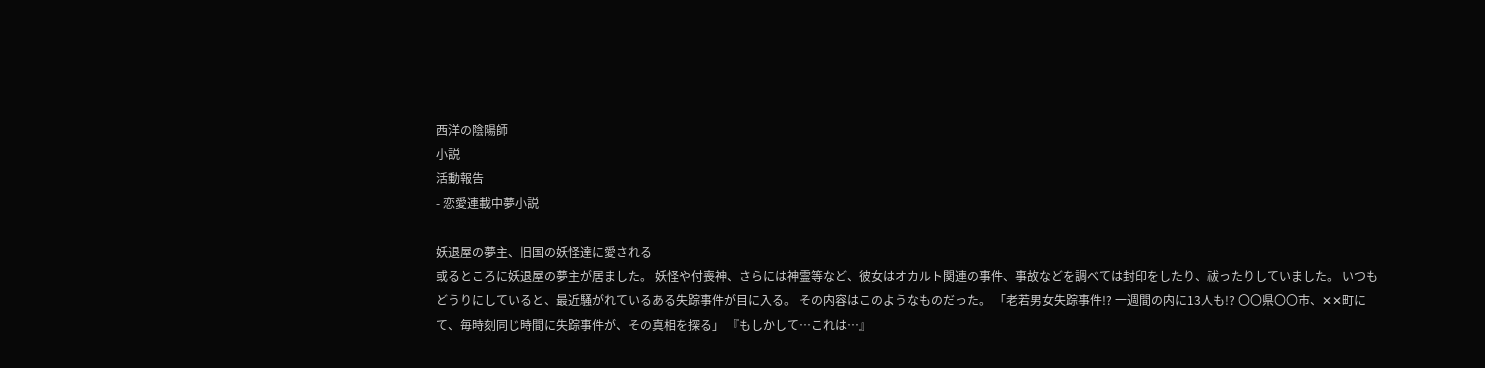西洋の陰陽師
小説
活動報告
- 恋愛連載中夢小説

妖退屋の夢主、旧国の妖怪達に愛される
或るところに妖退屋の夢主が居ました。 妖怪や付喪神、さらには神霊等など、彼女はオカルト関連の事件、事故などを調べては封印をしたり、祓ったりしていました。 いつもどうりにしていると、最近騒がれているある失踪事件が目に入る。 その内容はこのようなものだった。 「老若男女失踪事件!? 一週間の内に13人も!? 〇〇県〇〇市、✕✕町にて、毎時刻同じ時間に失踪事件が、その真相を探る」 『もしかして…これは…』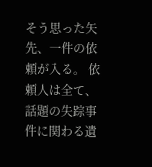そう思った矢先、一件の依頼が入る。 依頼人は全て、話題の失踪事件に関わる遺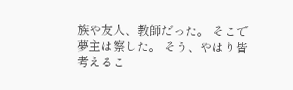族や友人、教師だった。 そこで夢主は察した。 そう、やはり皆考えるこ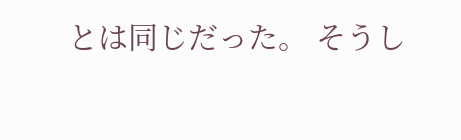とは同じだった。 そうし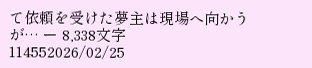て依頼を受けた夢主は現場へ向かうが… ー 8,338文字
114552026/02/25